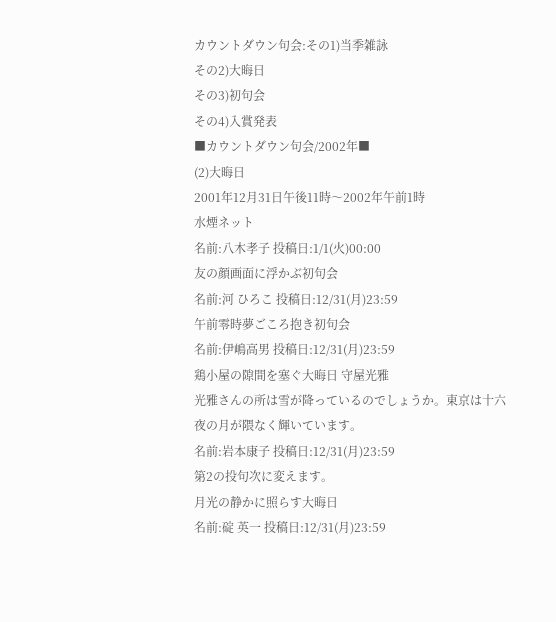カウントダウン句会:その1)当季雑詠
その2)大晦日
その3)初句会
その4)入賞発表
■カウントダウン句会/2002年■
(2)大晦日
2001年12月31日午後11時〜2002年午前1時
水煙ネット
名前:八木孝子 投稿日:1/1(火)00:00
友の顔画面に浮かぶ初句会
名前:河 ひろこ 投稿日:12/31(月)23:59
午前零時夢ごころ抱き初句会
名前:伊嶋高男 投稿日:12/31(月)23:59
鶏小屋の隙間を塞ぐ大晦日 守屋光雅
光雅さんの所は雪が降っているのでしょうか。東京は十六夜の月が隈なく輝いています。
名前:岩本康子 投稿日:12/31(月)23:59
第2の投句次に変えます。
月光の静かに照らす大晦日
名前:碇 英一 投稿日:12/31(月)23:59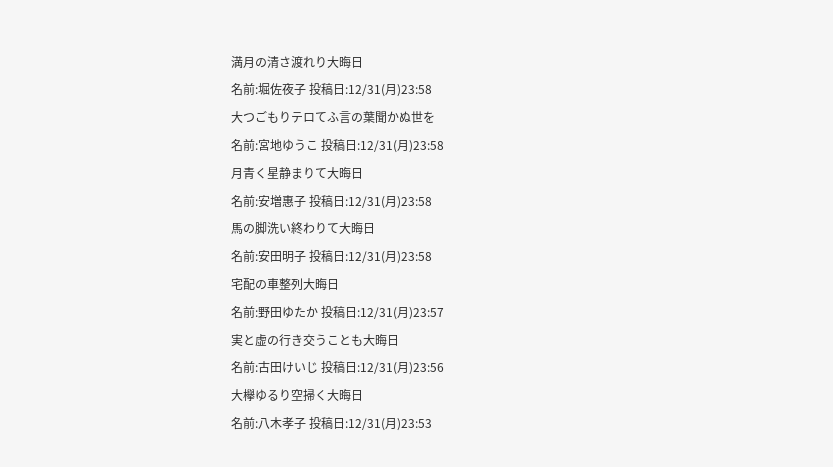満月の清さ渡れり大晦日
名前:堀佐夜子 投稿日:12/31(月)23:58
大つごもりテロてふ言の葉聞かぬ世を
名前:宮地ゆうこ 投稿日:12/31(月)23:58
月青く星静まりて大晦日
名前:安増惠子 投稿日:12/31(月)23:58
馬の脚洗い終わりて大晦日
名前:安田明子 投稿日:12/31(月)23:58
宅配の車整列大晦日
名前:野田ゆたか 投稿日:12/31(月)23:57
実と虚の行き交うことも大晦日
名前:古田けいじ 投稿日:12/31(月)23:56
大欅ゆるり空掃く大晦日
名前:八木孝子 投稿日:12/31(月)23:53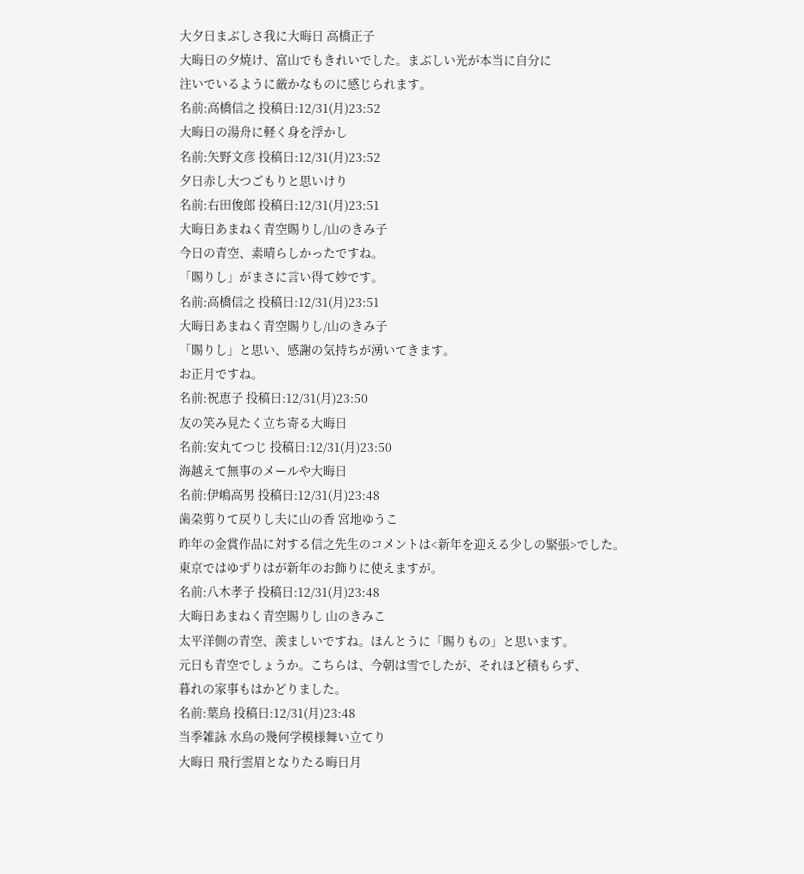大夕日まぶしさ我に大晦日 高橋正子
大晦日の夕焼け、富山でもきれいでした。まぶしい光が本当に自分に
注いでいるように厳かなものに感じられます。
名前:高橋信之 投稿日:12/31(月)23:52
大晦日の湯舟に軽く身を浮かし
名前:矢野文彦 投稿日:12/31(月)23:52
夕日赤し大つごもりと思いけり
名前:右田俊郎 投稿日:12/31(月)23:51
大晦日あまねく青空賜りし/山のきみ子
今日の青空、素晴らしかったですね。
「賜りし」がまさに言い得て妙です。
名前:高橋信之 投稿日:12/31(月)23:51
大晦日あまねく青空賜りし/山のきみ子
「賜りし」と思い、感謝の気持ちが湧いてきます。
お正月ですね。
名前:祝恵子 投稿日:12/31(月)23:50
友の笑み見たく立ち寄る大晦日
名前:安丸てつじ 投稿日:12/31(月)23:50
海越えて無事のメールや大晦日
名前:伊嶋高男 投稿日:12/31(月)23:48
歯朶剪りて戻りし夫に山の香 宮地ゆうこ
昨年の金賞作品に対する信之先生のコメントは<新年を迎える少しの緊張>でした。
東京ではゆずりはが新年のお飾りに使えますが。
名前:八木孝子 投稿日:12/31(月)23:48
大晦日あまねく青空賜りし 山のきみこ
太平洋側の青空、羨ましいですね。ほんとうに「賜りもの」と思います。
元日も青空でしょうか。こちらは、今朝は雪でしたが、それほど積もらず、
暮れの家事もはかどりました。
名前:葉鳥 投稿日:12/31(月)23:48
当季雑詠 水鳥の幾何学模様舞い立てり
大晦日 飛行雲眉となりたる晦日月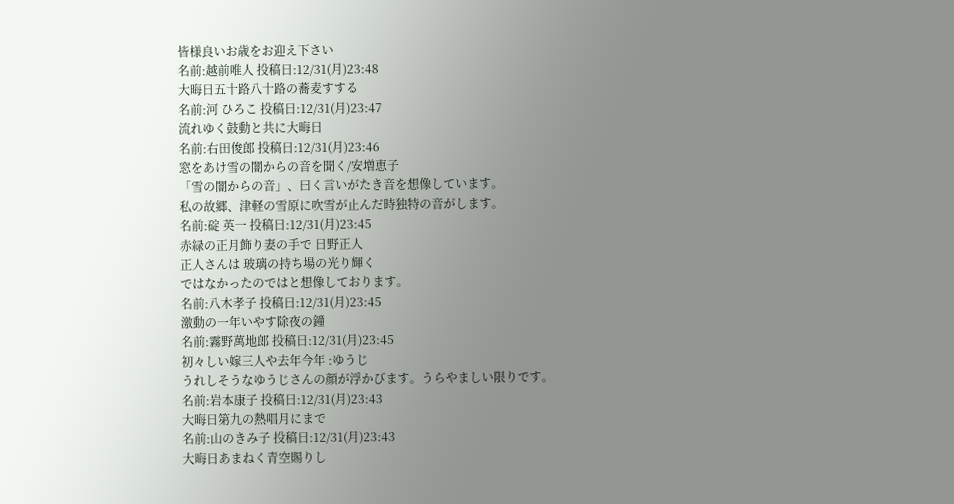皆様良いお歳をお迎え下さい
名前:越前唯人 投稿日:12/31(月)23:48
大晦日五十路八十路の蕎麦すする
名前:河 ひろこ 投稿日:12/31(月)23:47
流れゆく鼓動と共に大晦日
名前:右田俊郎 投稿日:12/31(月)23:46
窓をあけ雪の闇からの音を聞く/安増恵子
「雪の闇からの音」、曰く言いがたき音を想像しています。
私の故郷、津軽の雪原に吹雪が止んだ時独特の音がします。
名前:碇 英一 投稿日:12/31(月)23:45
赤緑の正月飾り妻の手で 日野正人
正人さんは 玻璃の持ち場の光り輝く
ではなかったのではと想像しております。
名前:八木孝子 投稿日:12/31(月)23:45
激動の一年いやす除夜の鐘
名前:霧野萬地郎 投稿日:12/31(月)23:45
初々しい嫁三人や去年今年 :ゆうじ
うれしそうなゆうじさんの顔が浮かびます。うらやましい限りです。
名前:岩本康子 投稿日:12/31(月)23:43
大晦日第九の熱唱月にまで
名前:山のきみ子 投稿日:12/31(月)23:43
大晦日あまねく青空賜りし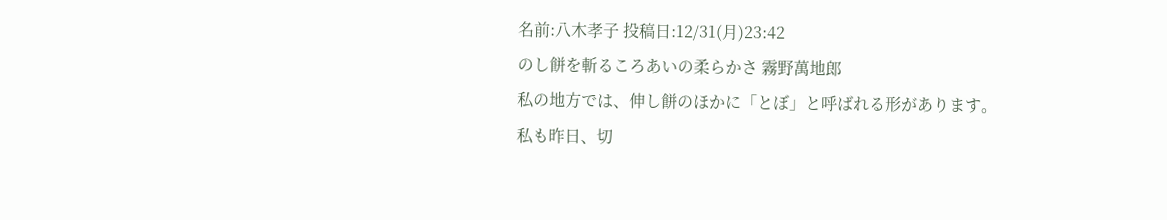名前:八木孝子 投稿日:12/31(月)23:42
のし餅を斬るころあいの柔らかさ 霧野萬地郎
私の地方では、伸し餅のほかに「とぼ」と呼ばれる形があります。
私も昨日、切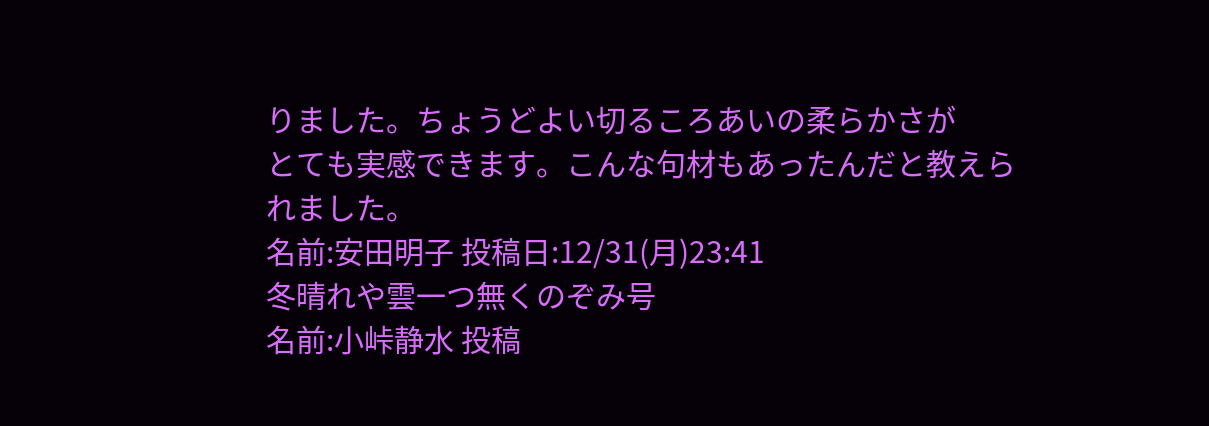りました。ちょうどよい切るころあいの柔らかさが
とても実感できます。こんな句材もあったんだと教えられました。
名前:安田明子 投稿日:12/31(月)23:41
冬晴れや雲一つ無くのぞみ号
名前:小峠静水 投稿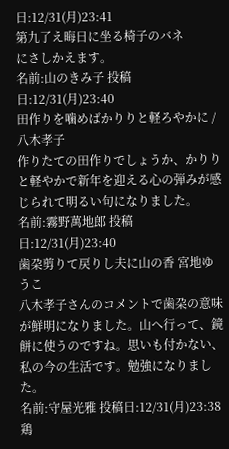日:12/31(月)23:41
第九了え晦日に坐る椅子のバネ
にさしかえます。
名前:山のきみ子 投稿日:12/31(月)23:40
田作りを噛めばかりりと軽ろやかに /八木孝子
作りたての田作りでしょうか、かりりと軽やかで新年を迎える心の弾みが感じられて明るい句になりました。
名前:霧野萬地郎 投稿日:12/31(月)23:40
歯朶剪りて戻りし夫に山の香 宮地ゆうこ
八木孝子さんのコメントで歯朶の意味が鮮明になりました。山へ行って、鏡餅に使うのですね。思いも付かない、私の今の生活です。勉強になりました。
名前:守屋光雅 投稿日:12/31(月)23:38
鶏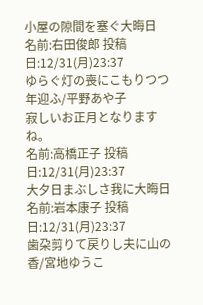小屋の隙間を塞ぐ大晦日
名前:右田俊郎 投稿日:12/31(月)23:37
ゆらぐ灯の喪にこもりつつ年迎ふ/平野あや子
寂しいお正月となりますね。
名前:高橋正子 投稿日:12/31(月)23:37
大夕日まぶしさ我に大晦日
名前:岩本康子 投稿日:12/31(月)23:37
歯朶剪りて戻りし夫に山の香/宮地ゆうこ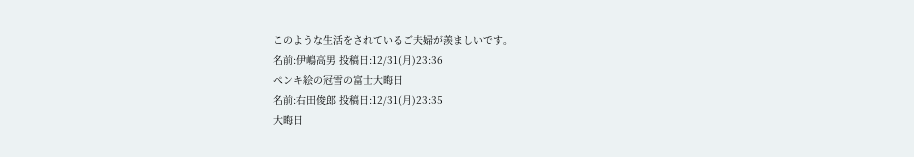このような生活をされているご夫婦が羨ましいです。
名前:伊嶋高男 投稿日:12/31(月)23:36
ペンキ絵の冠雪の富士大晦日
名前:右田俊郎 投稿日:12/31(月)23:35
大晦日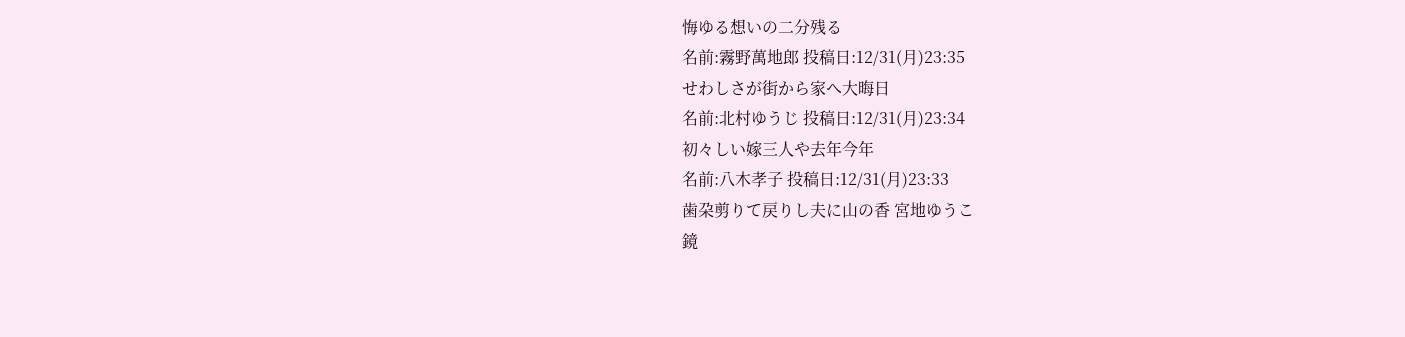悔ゆる想いの二分残る
名前:霧野萬地郎 投稿日:12/31(月)23:35
せわしさが街から家へ大晦日
名前:北村ゆうじ 投稿日:12/31(月)23:34
初々しい嫁三人や去年今年
名前:八木孝子 投稿日:12/31(月)23:33
歯朶剪りて戻りし夫に山の香 宮地ゆうこ
鏡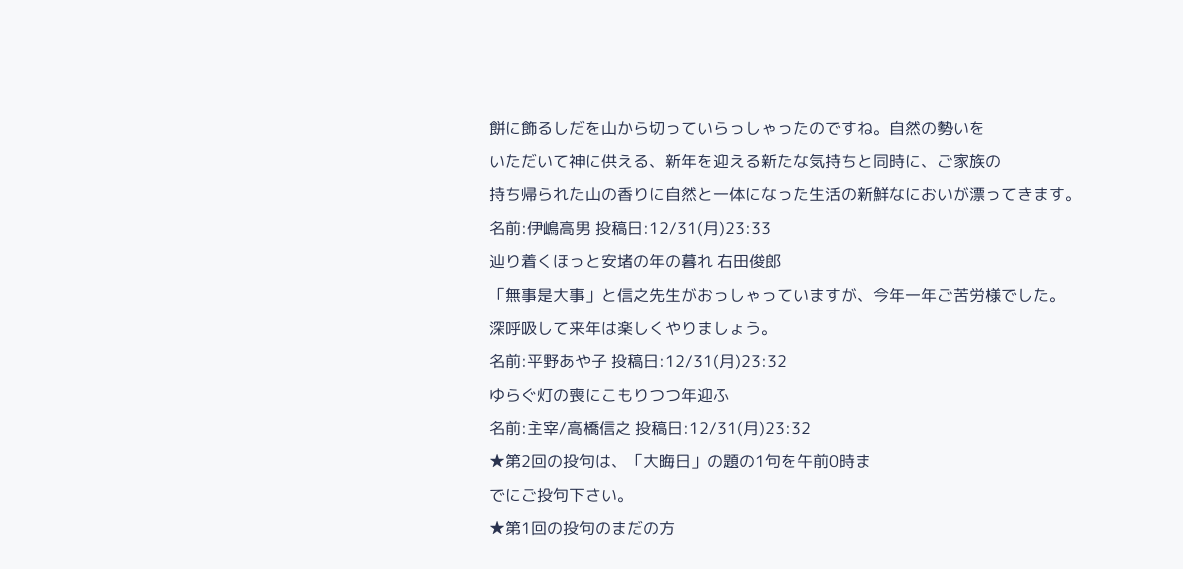餅に飾るしだを山から切っていらっしゃったのですね。自然の勢いを
いただいて神に供える、新年を迎える新たな気持ちと同時に、ご家族の
持ち帰られた山の香りに自然と一体になった生活の新鮮なにおいが漂ってきます。
名前:伊嶋高男 投稿日:12/31(月)23:33
辿り着くほっと安堵の年の暮れ 右田俊郎
「無事是大事」と信之先生がおっしゃっていますが、今年一年ご苦労様でした。
深呼吸して来年は楽しくやりましょう。
名前:平野あや子 投稿日:12/31(月)23:32
ゆらぐ灯の喪にこもりつつ年迎ふ
名前:主宰/高橋信之 投稿日:12/31(月)23:32
★第2回の投句は、「大晦日」の題の1句を午前0時ま
でにご投句下さい。
★第1回の投句のまだの方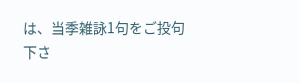は、当季雑詠1句をご投句
下さ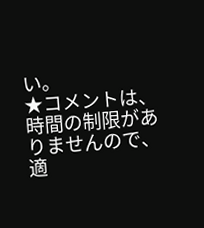い。
★コメントは、時間の制限がありませんので、適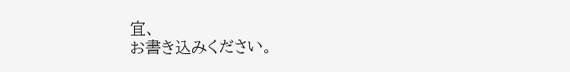宜、
お書き込みください。